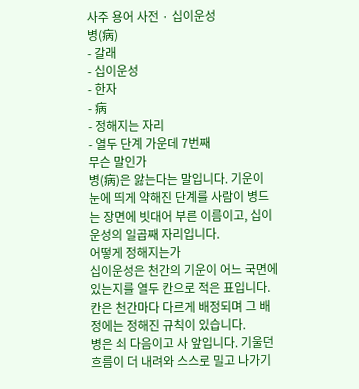사주 용어 사전 · 십이운성
병(病)
- 갈래
- 십이운성
- 한자
- 病
- 정해지는 자리
- 열두 단계 가운데 7번째
무슨 말인가
병(病)은 앓는다는 말입니다. 기운이 눈에 띄게 약해진 단계를 사람이 병드는 장면에 빗대어 부른 이름이고, 십이운성의 일곱째 자리입니다.
어떻게 정해지는가
십이운성은 천간의 기운이 어느 국면에 있는지를 열두 칸으로 적은 표입니다. 칸은 천간마다 다르게 배정되며 그 배정에는 정해진 규칙이 있습니다.
병은 쇠 다음이고 사 앞입니다. 기울던 흐름이 더 내려와 스스로 밀고 나가기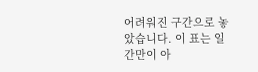어려워진 구간으로 놓았습니다. 이 표는 일간만이 아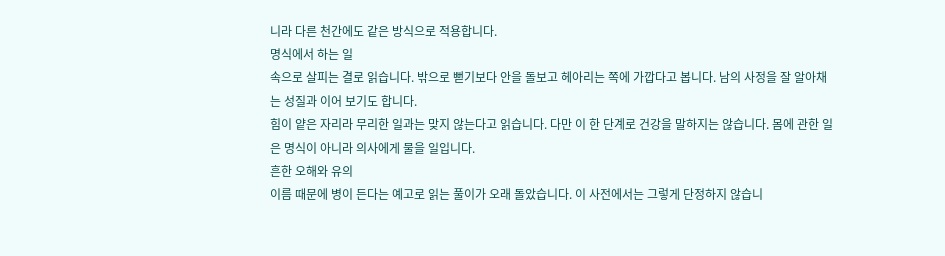니라 다른 천간에도 같은 방식으로 적용합니다.
명식에서 하는 일
속으로 살피는 결로 읽습니다. 밖으로 뻗기보다 안을 돌보고 헤아리는 쪽에 가깝다고 봅니다. 남의 사정을 잘 알아채는 성질과 이어 보기도 합니다.
힘이 얕은 자리라 무리한 일과는 맞지 않는다고 읽습니다. 다만 이 한 단계로 건강을 말하지는 않습니다. 몸에 관한 일은 명식이 아니라 의사에게 물을 일입니다.
흔한 오해와 유의
이름 때문에 병이 든다는 예고로 읽는 풀이가 오래 돌았습니다. 이 사전에서는 그렇게 단정하지 않습니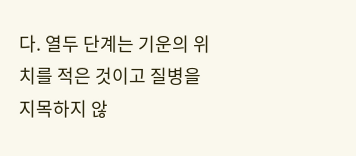다. 열두 단계는 기운의 위치를 적은 것이고 질병을 지목하지 않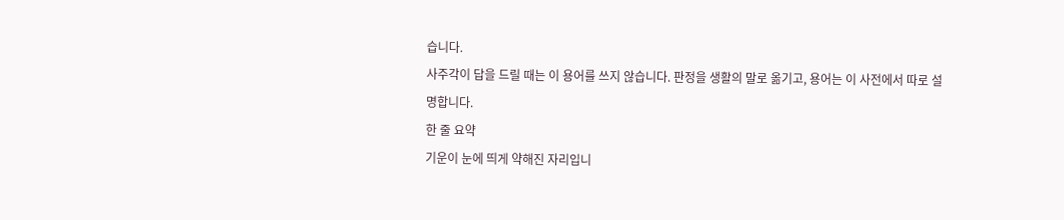습니다.
사주각이 답을 드릴 때는 이 용어를 쓰지 않습니다. 판정을 생활의 말로 옮기고, 용어는 이 사전에서 따로 설명합니다.
한 줄 요약
기운이 눈에 띄게 약해진 자리입니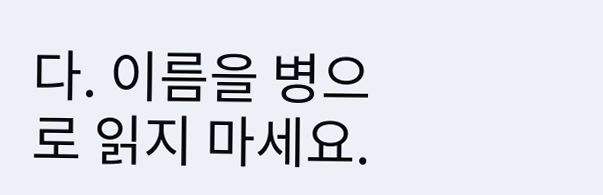다. 이름을 병으로 읽지 마세요.